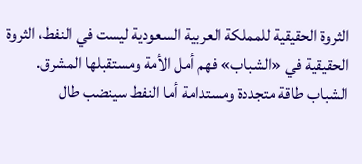الثروة الحقيقية للمملكة العربية السعودية ليست في النفط، الثروة الحقيقية في «الشباب» فهم أمل الأمة ومستقبلها المشرق.
الشباب طاقة متجددة ومستدامة أما النفط سينضب طال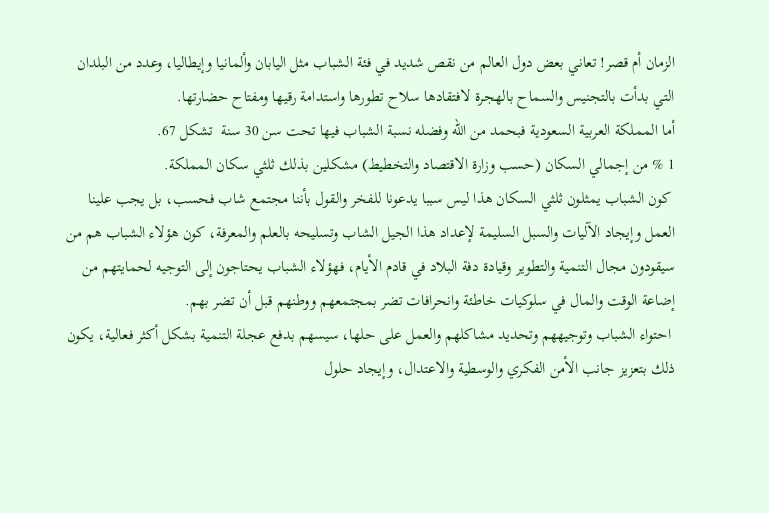الزمان أم قصر! تعاني بعض دول العالم من نقص شديد في فئة الشباب مثل اليابان وألمانيا وإيطاليا، وعدد من البلدان التي بدأت بالتجنيس والسماح بالهجرة لافتقادها سلاح تطورها واستدامة رقيها ومفتاح حضارتها.
أما المملكة العربية السعودية فبحمد من الله وفضله نسبة الشباب فيها تحت سن 30 سنة  تشكل 67.
1 % من إجمالي السكان (حسب وزارة الاقتصاد والتخطيط) مشكلين بذلك ثلثي سكان المملكة.
 كون الشباب يمثلون ثلثي السكان هذا ليس سببا يدعونا للفخر والقول بأننا مجتمع شاب فحسب، بل يجب علينا العمل وإيجاد الآليات والسبل السليمة لإعداد هذا الجيل الشاب وتسليحه بالعلم والمعرفة، كون هؤلاء الشباب هم من سيقودون مجال التنمية والتطوير وقيادة دفة البلاد في قادم الأيام، فهؤلاء الشباب يحتاجون إلى التوجيه لحمايتهم من إضاعة الوقت والمال في سلوكيات خاطئة وانحرافات تضر بمجتمعهم ووطنهم قبل أن تضر بهم.
 احتواء الشباب وتوجيههم وتحديد مشاكلهم والعمل على حلها، سيسهم بدفع عجلة التنمية بشكل أكثر فعالية، يكون ذلك بتعزيز جانب الأمن الفكري والوسطية والاعتدال، وإيجاد حلول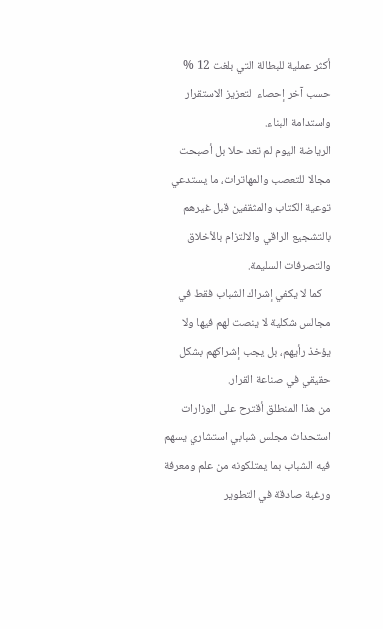أكثر عملية للبطالة التي بلغت 12 % حسب آخر إحصاء  لتعزيز الاستقرار واستدامة البناء.
الرياضة اليوم لم تعد حلا بل أصبحت مجالا للتعصب والمهاترات، ما يستدعي توعية الكتاب والمثقفين قبل غيرهم بالتشجيع الراقي والالتزام بالأخلاق والتصرفات السليمة.
   كما لا يكفي إشراك الشباب فقط في مجالس شكلية لا ينصت لهم فيها ولا يؤخذ رأيهم، بل يجب إشراكهم بشكل حقيقي في صناعة القرار.
من هذا المنطلق أقترح على الوزارات استحداث مجلس شبابي استشاري يسهم فيه الشباب بما يمتلكونه من علم ومعرفة ورغبة صادقة في التطوير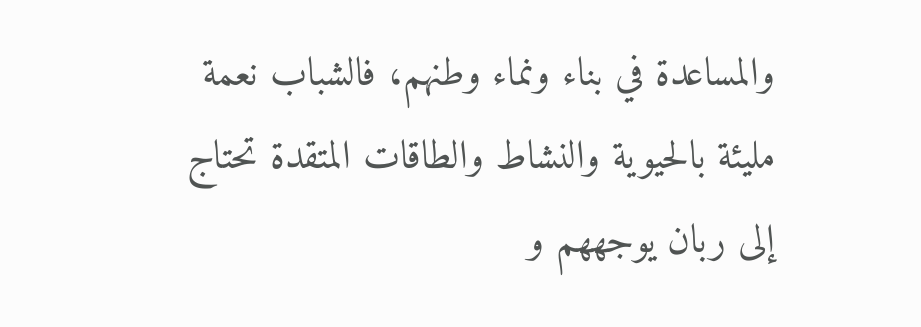والمساعدة في بناء ونماء وطنهم، فالشباب نعمة مليئة بالحيوية والنشاط والطاقات المتقدة تحتاج إلى ربان يوجههم و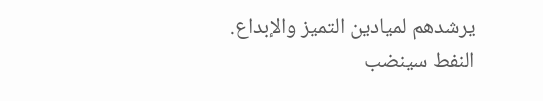يرشدهم لميادين التميز والإبداع.
النفط سينضب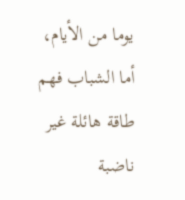يوما من الأيام، أما الشباب فهم طاقة هائلة غير ناضبة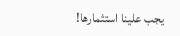يجب علينا استثمارها!